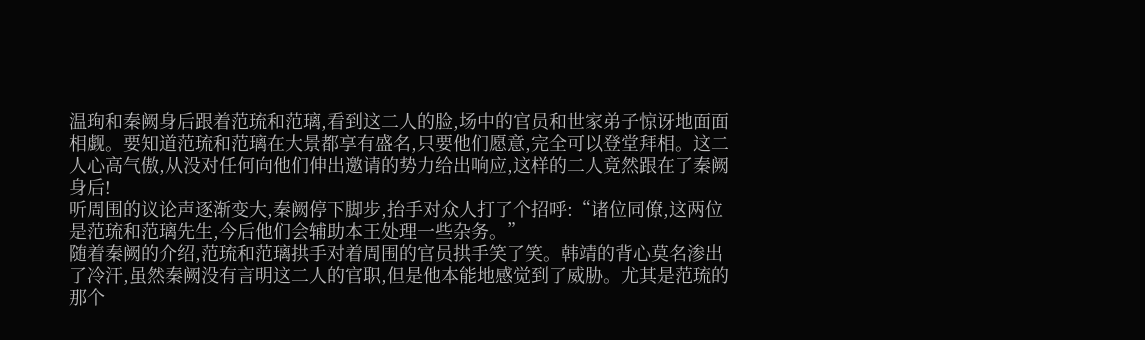温珣和秦阙身后跟着范琉和范璃,看到这二人的脸,场中的官员和世家弟子惊讶地面面相觑。要知道范琉和范璃在大景都享有盛名,只要他们愿意,完全可以登堂拜相。这二人心高气傲,从没对任何向他们伸出邀请的势力给出响应,这样的二人竟然跟在了秦阙身后!
听周围的议论声逐渐变大,秦阙停下脚步,抬手对众人打了个招呼:“诸位同僚,这两位是范琉和范璃先生,今后他们会辅助本王处理一些杂务。”
随着秦阙的介绍,范琉和范璃拱手对着周围的官员拱手笑了笑。韩靖的背心莫名渗出了冷汗,虽然秦阙没有言明这二人的官职,但是他本能地感觉到了威胁。尤其是范琉的那个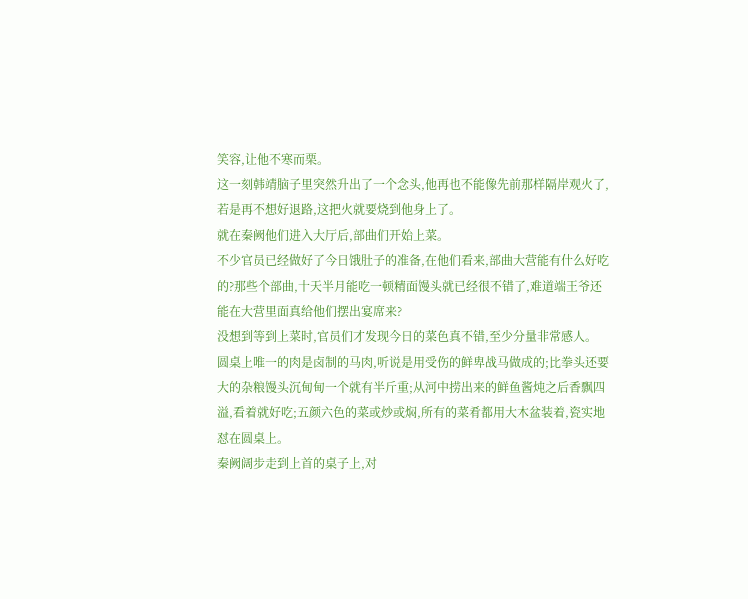笑容,让他不寒而栗。
这一刻韩靖脑子里突然升出了一个念头,他再也不能像先前那样隔岸观火了,若是再不想好退路,这把火就要烧到他身上了。
就在秦阙他们进入大厅后,部曲们开始上菜。
不少官员已经做好了今日饿肚子的准备,在他们看来,部曲大营能有什么好吃的?那些个部曲,十天半月能吃一顿精面馒头就已经很不错了,难道端王爷还能在大营里面真给他们摆出宴席来?
没想到等到上菜时,官员们才发现今日的菜色真不错,至少分量非常感人。
圆桌上唯一的肉是卤制的马肉,听说是用受伤的鲜卑战马做成的;比拳头还要大的杂粮馒头沉甸甸一个就有半斤重;从河中捞出来的鲜鱼酱炖之后香飘四溢,看着就好吃;五颜六色的菜或炒或焖,所有的菜肴都用大木盆装着,瓷实地怼在圆桌上。
秦阙阔步走到上首的桌子上,对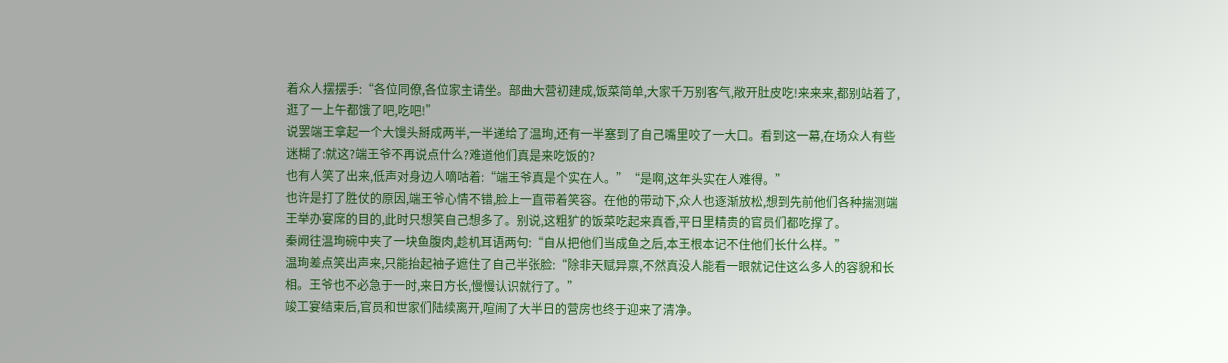着众人摆摆手:“各位同僚,各位家主请坐。部曲大营初建成,饭菜简单,大家千万别客气,敞开肚皮吃!来来来,都别站着了,逛了一上午都饿了吧,吃吧!”
说罢端王拿起一个大馒头掰成两半,一半递给了温珣,还有一半塞到了自己嘴里咬了一大口。看到这一幕,在场众人有些迷糊了:就这?端王爷不再说点什么?难道他们真是来吃饭的?
也有人笑了出来,低声对身边人嘀咕着:“端王爷真是个实在人。”“是啊,这年头实在人难得。”
也许是打了胜仗的原因,端王爷心情不错,脸上一直带着笑容。在他的带动下,众人也逐渐放松,想到先前他们各种揣测端王举办宴席的目的,此时只想笑自己想多了。别说,这粗犷的饭菜吃起来真香,平日里精贵的官员们都吃撑了。
秦阙往温珣碗中夹了一块鱼腹肉,趁机耳语两句:“自从把他们当成鱼之后,本王根本记不住他们长什么样。”
温珣差点笑出声来,只能抬起袖子遮住了自己半张脸:“除非天赋异禀,不然真没人能看一眼就记住这么多人的容貌和长相。王爷也不必急于一时,来日方长,慢慢认识就行了。”
竣工宴结束后,官员和世家们陆续离开,喧闹了大半日的营房也终于迎来了清净。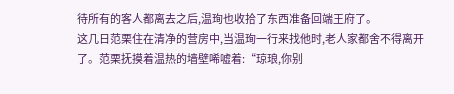待所有的客人都离去之后,温珣也收拾了东西准备回端王府了。
这几日范栗住在清净的营房中,当温珣一行来找他时,老人家都舍不得离开了。范栗抚摸着温热的墙壁唏嘘着:“琼琅,你别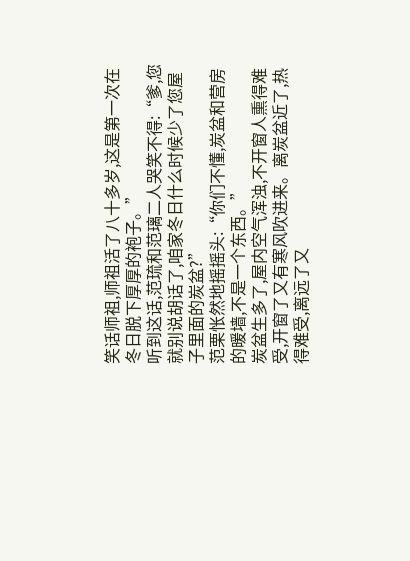笑话师祖,师祖活了八十多岁,这是第一次在冬日脱下厚厚的袍子。”
听到这话,范琉和范璃二人哭笑不得:“爹,您就别说胡话了,咱家冬日什么时候少了您屋子里面的炭盆?”
范栗怅然地摇摇头:“你们不懂,炭盆和营房的暖墙,不是一个东西。”
炭盆生多了,屋内空气浑浊,不开窗人熏得难受,开窗了又有寒风吹进来。离炭盆近了,热得难受,离远了又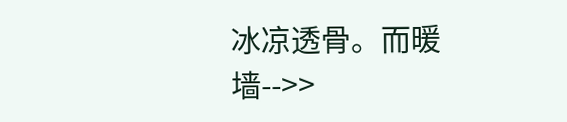冰凉透骨。而暖墙-->>